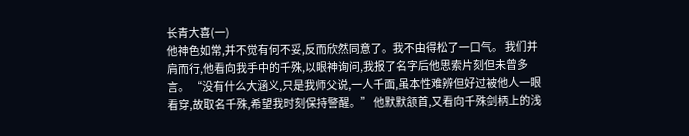长青大喜(一)
他神色如常,并不觉有何不妥,反而欣然同意了。我不由得松了一口气。 我们并肩而行,他看向我手中的千殊,以眼神询问,我报了名字后他思索片刻但未曾多言。 “没有什么大涵义,只是我师父说,一人千面,虽本性难辨但好过被他人一眼看穿,故取名千殊,希望我时刻保持警醒。” 他默默颔首,又看向千殊剑柄上的浅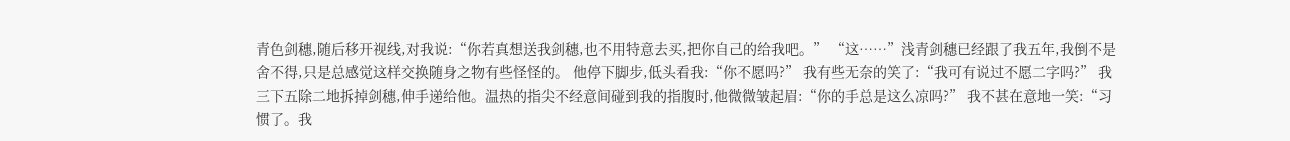青色剑穗,随后移开视线,对我说:“你若真想送我剑穗,也不用特意去买,把你自己的给我吧。” “这……”浅青剑穗已经跟了我五年,我倒不是舍不得,只是总感觉这样交换随身之物有些怪怪的。 他停下脚步,低头看我:“你不愿吗?” 我有些无奈的笑了:“我可有说过不愿二字吗?” 我三下五除二地拆掉剑穗,伸手递给他。温热的指尖不经意间碰到我的指腹时,他微微皱起眉:“你的手总是这么凉吗?” 我不甚在意地一笑:“习惯了。我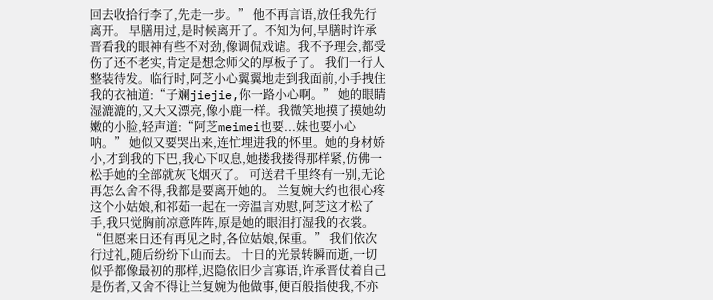回去收拾行李了,先走一步。” 他不再言语,放任我先行离开。 早膳用过,是时候离开了。不知为何,早膳时许承晋看我的眼神有些不对劲,像调侃戏谑。我不予理会,都受伤了还不老实,肯定是想念师父的厚板子了。 我们一行人整装待发。临行时,阿芝小心翼翼地走到我面前,小手拽住我的衣袖道:“子斓jiejie,你一路小心啊。” 她的眼睛湿漉漉的,又大又漂亮,像小鹿一样。我微笑地摸了摸她幼嫩的小脸,轻声道:“阿芝meimei也要...妹也要小心呐。” 她似又要哭出来,连忙埋进我的怀里。她的身材娇小,才到我的下巴,我心下叹息,她搂我搂得那样紧,仿佛一松手她的全部就灰飞烟灭了。 可送君千里终有一别,无论再怎么舍不得,我都是要离开她的。 兰复婉大约也很心疼这个小姑娘,和祁茹一起在一旁温言劝慰,阿芝这才松了手,我只觉胸前凉意阵阵,原是她的眼泪打湿我的衣裳。 “但愿来日还有再见之时,各位姑娘,保重。” 我们依次行过礼,随后纷纷下山而去。 十日的光景转瞬而逝,一切似乎都像最初的那样,迟隐依旧少言寡语,许承晋仗着自己是伤者,又舍不得让兰复婉为他做事,便百般指使我,不亦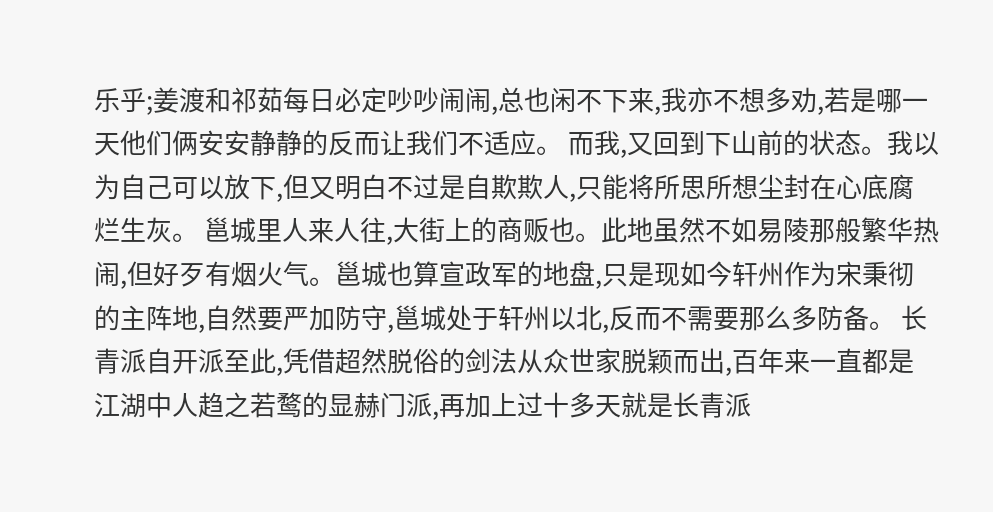乐乎;姜渡和祁茹每日必定吵吵闹闹,总也闲不下来,我亦不想多劝,若是哪一天他们俩安安静静的反而让我们不适应。 而我,又回到下山前的状态。我以为自己可以放下,但又明白不过是自欺欺人,只能将所思所想尘封在心底腐烂生灰。 邕城里人来人往,大街上的商贩也。此地虽然不如易陵那般繁华热闹,但好歹有烟火气。邕城也算宣政军的地盘,只是现如今轩州作为宋秉彻的主阵地,自然要严加防守,邕城处于轩州以北,反而不需要那么多防备。 长青派自开派至此,凭借超然脱俗的剑法从众世家脱颖而出,百年来一直都是江湖中人趋之若鹜的显赫门派,再加上过十多天就是长青派